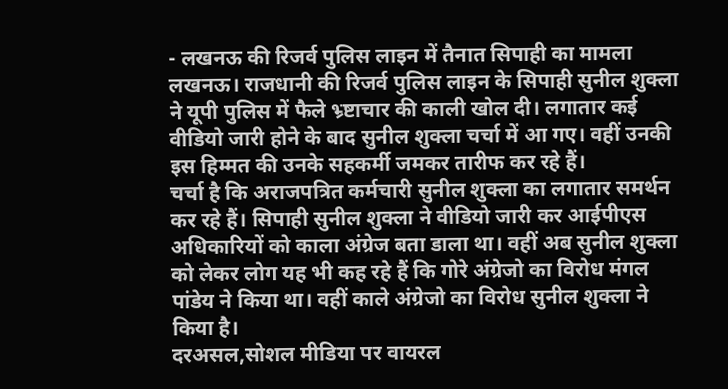- लखनऊ की रिजर्व पुलिस लाइन में तैनात सिपाही का मामला
लखनऊ। राजधानी की रिजर्व पुलिस लाइन के सिपाही सुनील शुक्ला ने यूपी पुलिस में फैले भ्र्ष्टाचार की काली खोल दी। लगातार कई वीडियो जारी होने के बाद सुनील शुक्ला चर्चा में आ गए। वहीं उनकी इस हिम्मत की उनके सहकर्मी जमकर तारीफ कर रहे हैं।
चर्चा है कि अराजपत्रित कर्मचारी सुनील शुक्ला का लगातार समर्थन कर रहे हैं। सिपाही सुनील शुक्ला ने वीडियो जारी कर आईपीएस अधिकारियों को काला अंग्रेज बता डाला था। वहीं अब सुनील शुक्ला को लेकर लोग यह भी कह रहे हैं कि गोरे अंग्रेजो का विरोध मंगल पांडेय ने किया था। वहीं काले अंग्रेजो का विरोध सुनील शुक्ला ने किया है।
दरअसल,सोशल मीडिया पर वायरल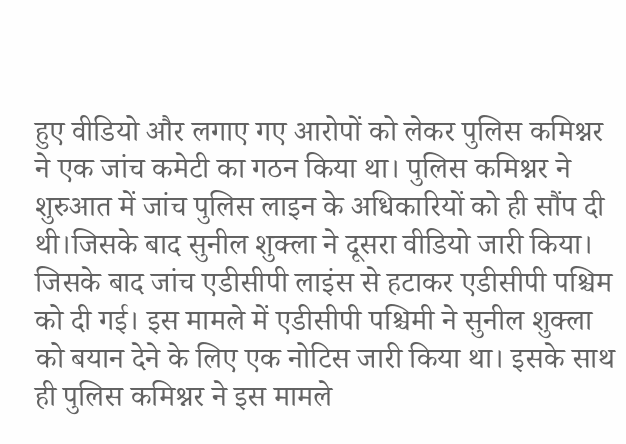हुए वीडियो और लगाए गए आरोपों को लेकर पुलिस कमिश्नर ने एक जांच कमेटी का गठन किया था। पुलिस कमिश्नर ने शुरुआत में जांच पुलिस लाइन के अधिकारियों को ही सौंप दी थी।जिसके बाद सुनील शुक्ला ने दूसरा वीडियो जारी किया। जिसके बाद जांच एडीसीपी लाइंस से हटाकर एडीसीपी पश्चिम को दी गई। इस मामले में एडीसीपी पश्चिमी ने सुनील शुक्ला को बयान देने के लिए एक नोटिस जारी किया था। इसके साथ ही पुलिस कमिश्नर ने इस मामले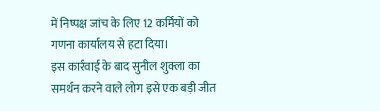में निष्पक्ष जांच के लिए 12 कर्मियों को गणना कार्यालय से हटा दिया।
इस कार्रवाई के बाद सुनील शुक्ला का समर्थन करने वाले लोग इसे एक बड़ी जीत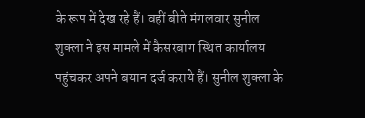के रूप में देख रहे हैं। वहीं बीते मंगलवार सुनील शुक्ला ने इस मामले में कैसरबाग स्थित कार्यालय पहुंचकर अपने बयान दर्ज कराये हैं। सुनील शुक्ला के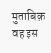मुताबिक़ वह इस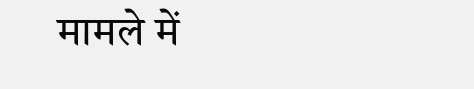मामले में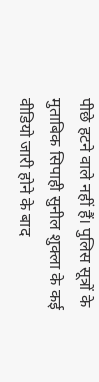पीछे हटने वाले नहीं हैं। पुलिस सूत्रों के मुताबिक सिपाही सुनील शुक्ला के कई वीडियो जारी होने के बाद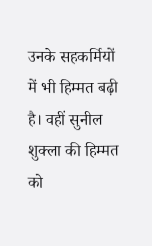उनके सहकर्मियों में भी हिम्मत बढ़ी है। वहीं सुनील शुक्ला की हिम्मत को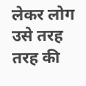लेकर लोग उसे तरह तरह की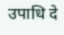उपाधि दे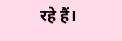रहे हैं।